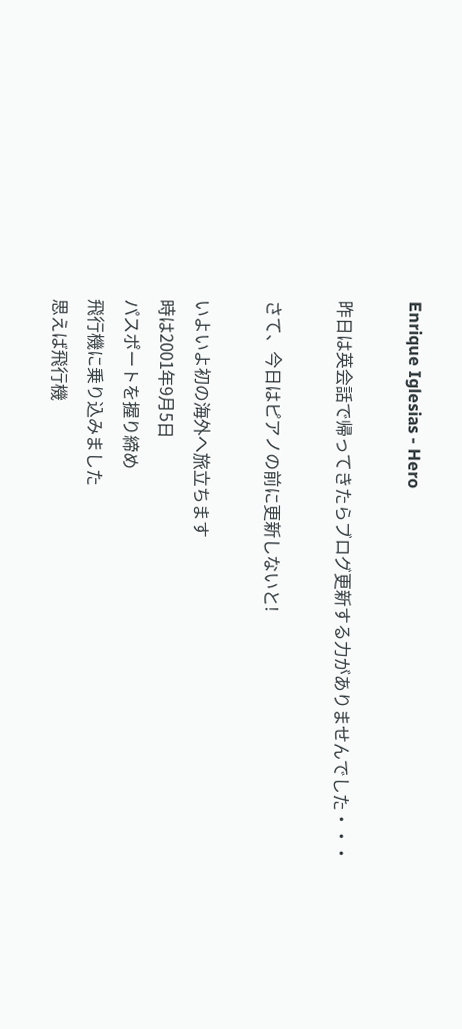Enrique Iglesias - Hero

昨日は英会話で帰ってきたらブログ更新する力がありませんでした・・・

さて、今日はピアノの前に更新しないと!

いよいよ初の海外へ旅立ちます
時は2001年9月5日
パスポートを握り締め
飛行機に乗り込みました
思えば飛行機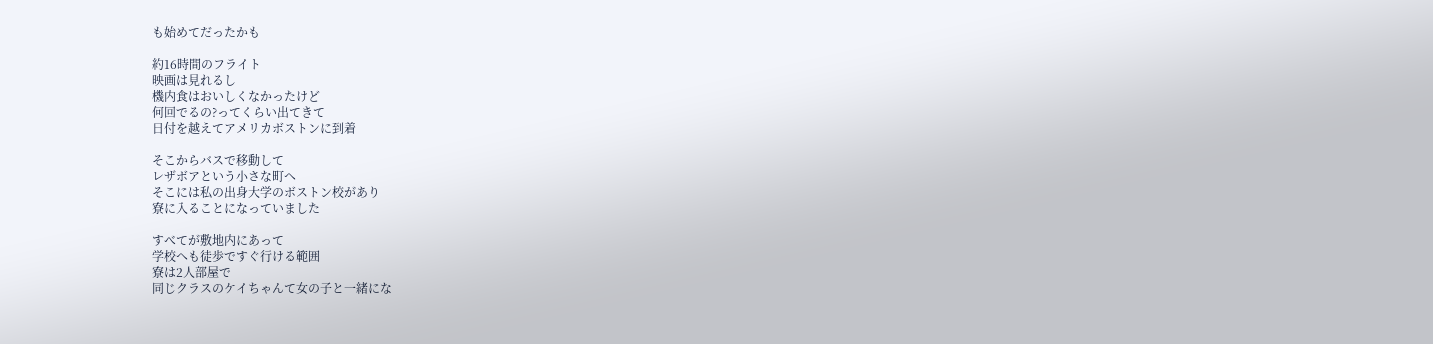も始めてだったかも

約16時間のフライト
映画は見れるし
機内食はおいしくなかったけど
何回でるの?ってくらい出てきて
日付を越えてアメリカボストンに到着

そこからバスで移動して
レザボアという小さな町へ
そこには私の出身大学のボストン校があり
寮に入ることになっていました

すべてが敷地内にあって
学校へも徒歩ですぐ行ける範囲
寮は2人部屋で
同じクラスのケイちゃんて女の子と一緒にな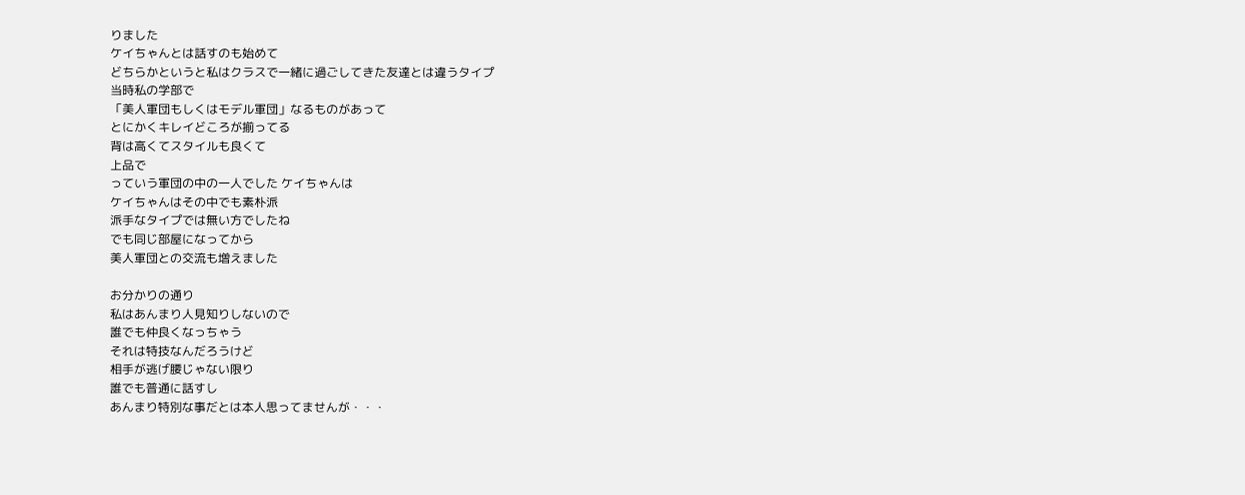りました
ケイちゃんとは話すのも始めて
どちらかというと私はクラスで一緒に過ごしてきた友達とは違うタイプ
当時私の学部で
「美人軍団もしくはモデル軍団」なるものがあって
とにかくキレイどころが揃ってる
背は高くてスタイルも良くて
上品で
っていう軍団の中の一人でした ケイちゃんは
ケイちゃんはその中でも素朴派
派手なタイプでは無い方でしたね
でも同じ部屋になってから
美人軍団との交流も増えました

お分かりの通り
私はあんまり人見知りしないので
誰でも仲良くなっちゃう
それは特技なんだろうけど
相手が逃げ腰じゃない限り
誰でも普通に話すし
あんまり特別な事だとは本人思ってませんが・・・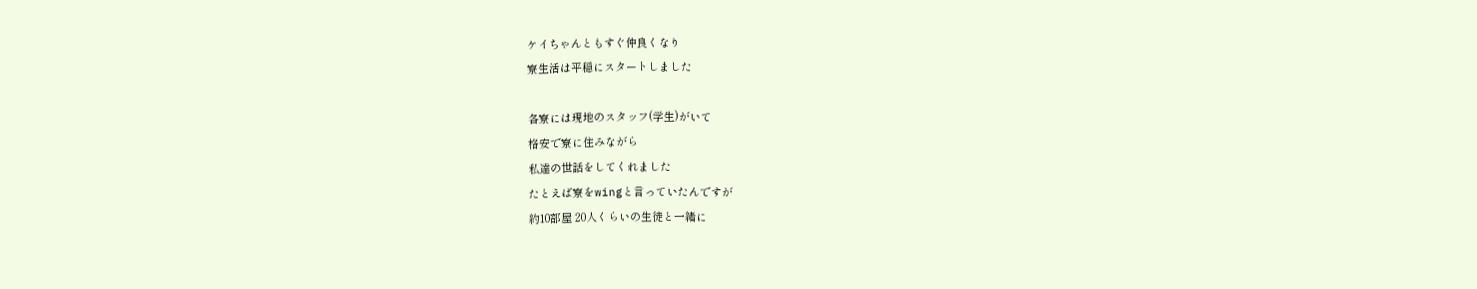ケイちゃんともすぐ仲良くなり
寮生活は平穏にスタートしました

各寮には現地のスタッフ(学生)がいて
格安で寮に住みながら
私達の世話をしてくれました
たとえば寮をwingと言っていたんですが
約10部屋 20人くらいの生徒と一緒に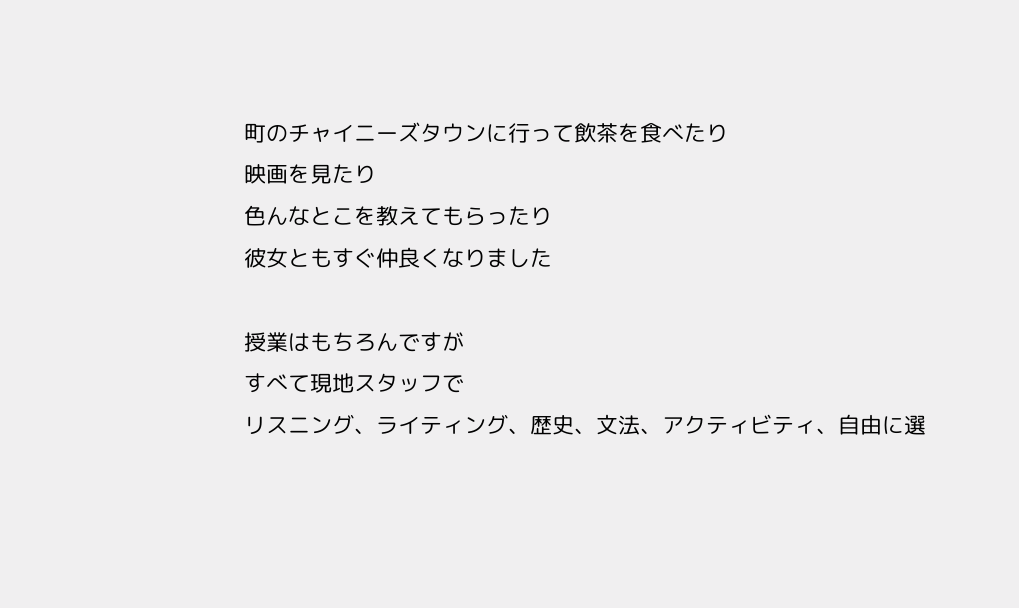町のチャイニーズタウンに行って飲茶を食べたり
映画を見たり
色んなとこを教えてもらったり
彼女ともすぐ仲良くなりました

授業はもちろんですが
すべて現地スタッフで
リスニング、ライティング、歴史、文法、アクティビティ、自由に選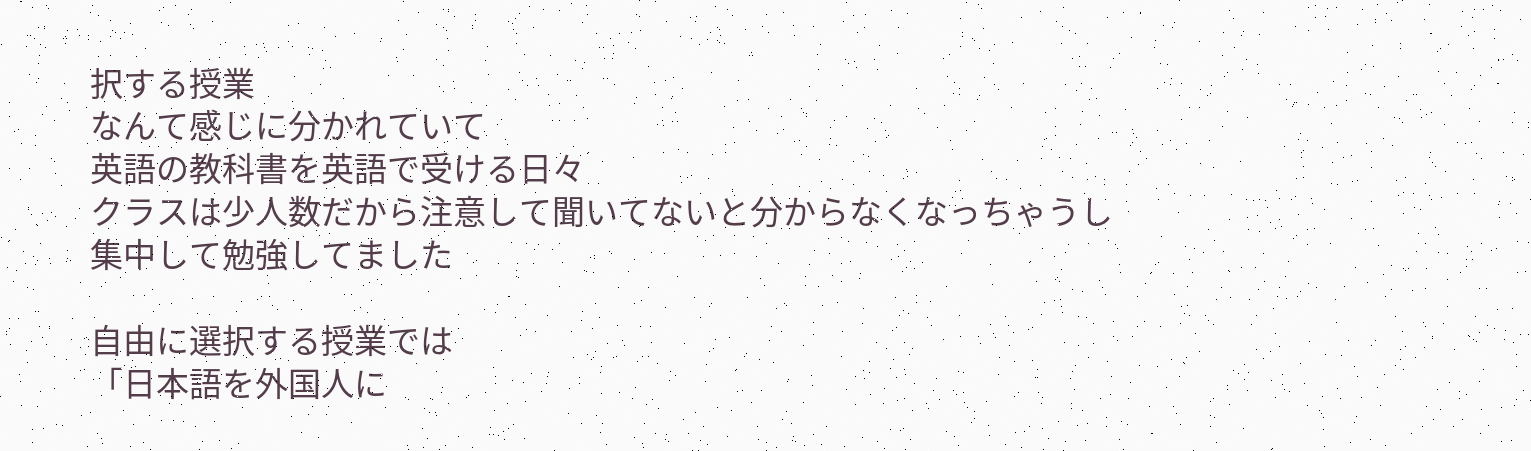択する授業
なんて感じに分かれていて
英語の教科書を英語で受ける日々
クラスは少人数だから注意して聞いてないと分からなくなっちゃうし
集中して勉強してました

自由に選択する授業では
「日本語を外国人に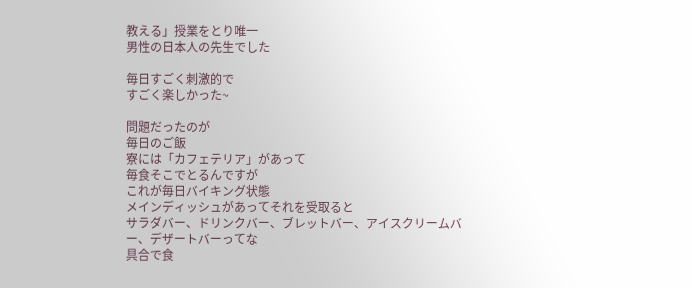教える」授業をとり唯一
男性の日本人の先生でした

毎日すごく刺激的で
すごく楽しかった~

問題だったのが
毎日のご飯
寮には「カフェテリア」があって
毎食そこでとるんですが
これが毎日バイキング状態
メインディッシュがあってそれを受取ると
サラダバー、ドリンクバー、ブレットバー、アイスクリームバー、デザートバーってな
具合で食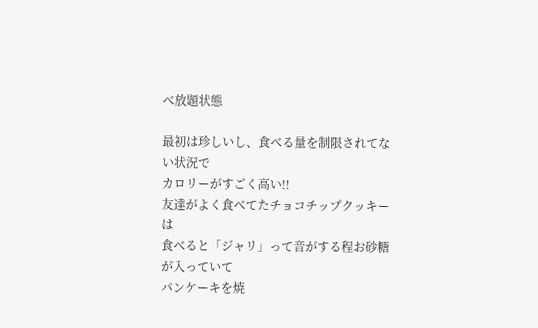べ放題状態

最初は珍しいし、食べる量を制限されてない状況で
カロリーがすごく高い!!
友達がよく食べてたチョコチップクッキーは
食べると「ジャリ」って音がする程お砂糖が入っていて
パンケーキを焼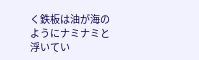く鉄板は油が海のようにナミナミと浮いてい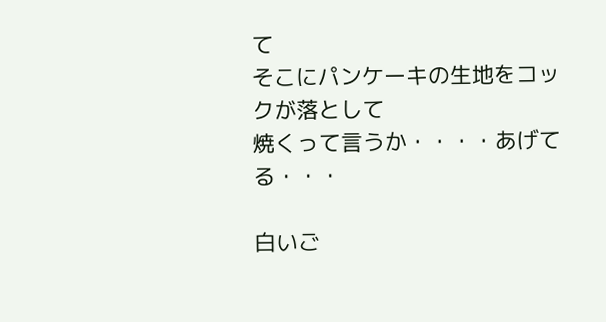て
そこにパンケーキの生地をコックが落として
焼くって言うか・・・・あげてる・・・

白いご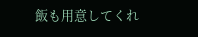飯も用意してくれ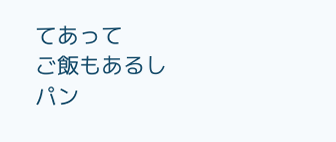てあって
ご飯もあるし
パン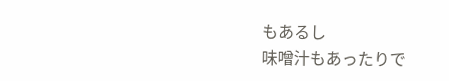もあるし
味噌汁もあったりで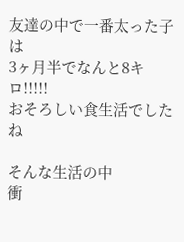友達の中で一番太った子は
3ヶ月半でなんと8キロ!!!!!
おそろしい食生活でしたね

そんな生活の中
衝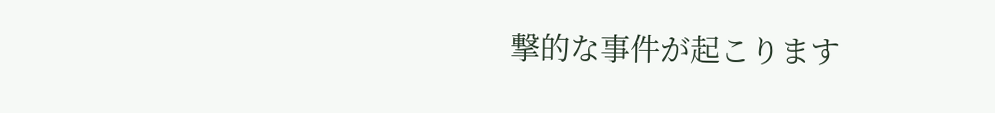撃的な事件が起こります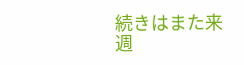続きはまた来週